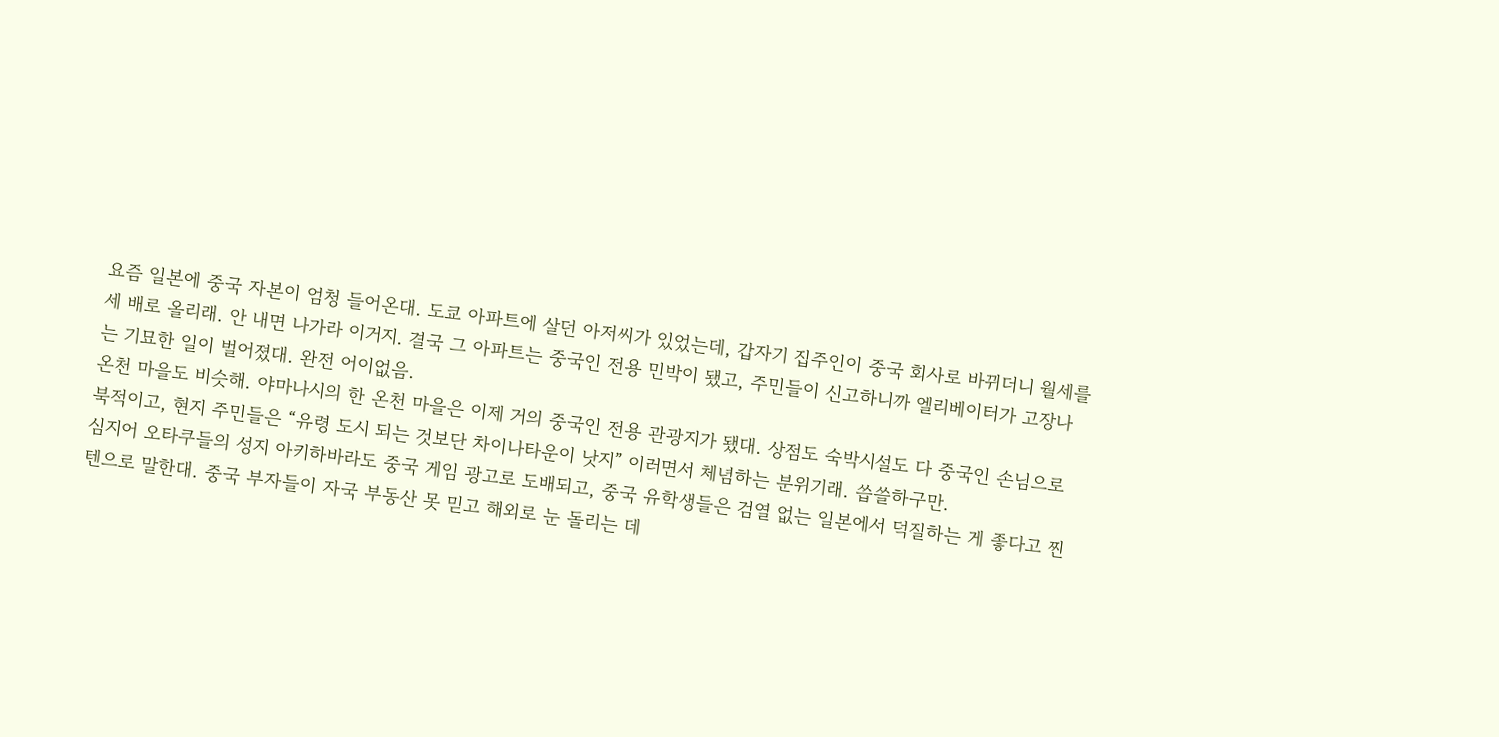요즘 일본에 중국 자본이 엄청 들어온대. 도쿄 아파트에 살던 아저씨가 있었는데, 갑자기 집주인이 중국 회사로 바뀌더니 월세를 세 배로 올리래. 안 내면 나가라 이거지. 결국 그 아파트는 중국인 전용 민박이 됐고, 주민들이 신고하니까 엘리베이터가 고장나는 기묘한 일이 벌어졌대. 완전 어이없음.
온천 마을도 비슷해. 야마나시의 한 온천 마을은 이제 거의 중국인 전용 관광지가 됐대. 상점도 숙박시설도 다 중국인 손님으로 북적이고, 현지 주민들은 “유령 도시 되는 것보단 차이나타운이 낫지” 이러면서 체념하는 분위기래. 씁쓸하구만.
심지어 오타쿠들의 성지 아키하바라도 중국 게임 광고로 도배되고, 중국 유학생들은 검열 없는 일본에서 덕질하는 게 좋다고 찐텐으로 말한대. 중국 부자들이 자국 부동산 못 믿고 해외로 눈 돌리는 데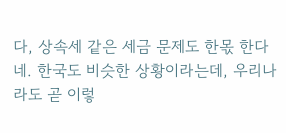다, 상속세 같은 세금 문제도 한몫 한다네. 한국도 비슷한 상황이라는데, 우리나라도 곧 이렇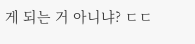게 되는 거 아니냐? ㄷㄷ